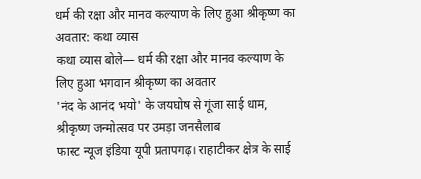धर्म की रक्षा और मानव कल्याण के लिए हुआ श्रीकृष्ण का अवतार: कथा व्यास
कथा व्यास बोले— धर्म की रक्षा और मानव कल्याण के लिए हुआ भगवान श्रीकृष्ण का अवतार
'नंद के आनंद भयो' के जयघोष से गूंजा साई धाम, श्रीकृष्ण जन्मोत्सव पर उमड़ा जनसैलाब
फास्ट न्यूज इंडिया यूपी प्रतापगढ़। राहाटीकर क्षेत्र के साई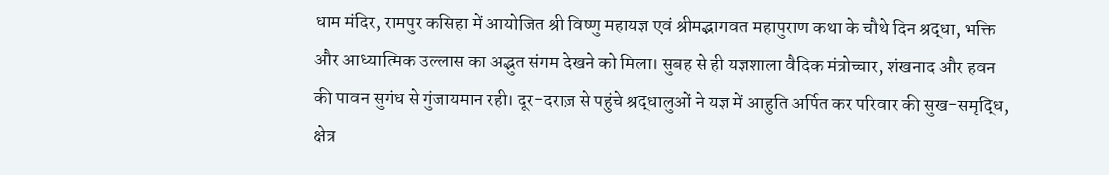धाम मंदिर, रामपुर कसिहा में आयोजित श्री विष्णु महायज्ञ एवं श्रीमद्भागवत महापुराण कथा के चौथे दिन श्रद्धा, भक्ति और आध्यात्मिक उल्लास का अद्भुत संगम देखने को मिला। सुबह से ही यज्ञशाला वैदिक मंत्रोच्चार, शंखनाद और हवन की पावन सुगंध से गुंजायमान रही। दूर-दराज़ से पहुंचे श्रद्धालुओं ने यज्ञ में आहुति अर्पित कर परिवार की सुख-समृद्धि, क्षेत्र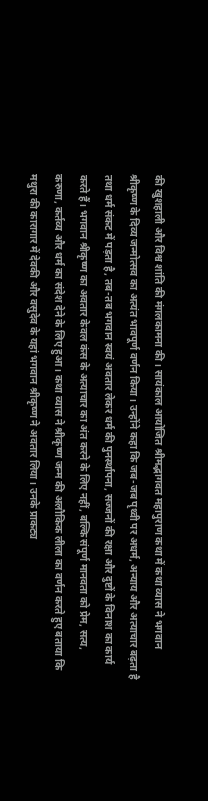की खुशहाली और विश्व शांति की मंगलकामना की। सायंकाल आयोजित श्रीमद्भागवत महापुराण कथा में कथा व्यास ने भगवान श्रीकृष्ण के दिव्य जन्मोत्सव का अत्यंत भावपूर्ण वर्णन किया। उन्होंने कहा कि जब-जब पृथ्वी पर अधर्म, अन्याय और अत्याचार बढ़ता है तथा धर्म संकट में पड़ता है, तब-तब भगवान स्वयं अवतार लेकर धर्म की पुनर्स्थापना, सज्जनों की रक्षा और दुष्टों के विनाश का कार्य करते हैं। भगवान श्रीकृष्ण का अवतार केवल कंस के अत्याचार का अंत करने के लिए नहीं, बल्कि संपूर्ण मानवता को प्रेम, सत्य, करुणा, कर्तव्य और धर्म का संदेश देने के लिए हुआ। कथा व्यास ने श्रीकृष्ण जन्म की अलौकिक लीला का वर्णन करते हुए बताया कि मथुरा की कारागार में देवकी और वसुदेव के यहां भगवान श्रीकृष्ण ने अवतार लिया। उनके प्राकट्य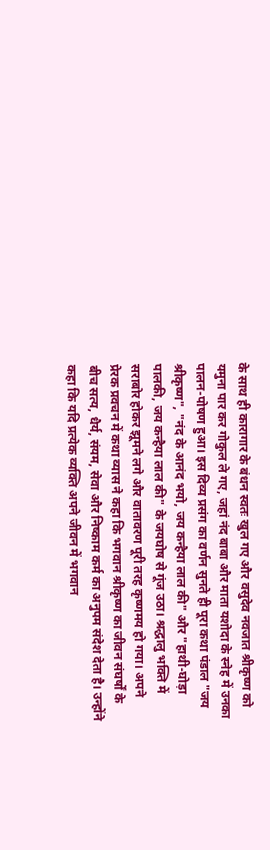के साथ ही कारागार के बंधन स्वतः खुल गए और वसुदेव नवजात श्रीकृष्ण को यमुना पार कर गोकुल ले गए, जहां नंद बाबा और माता यशोदा के स्नेह में उनका पालन-पोषण हुआ। इस दिव्य प्रसंग का वर्णन सुनते ही पूरा कथा पंडाल "जय श्रीकृष्ण", "नंद के आनंद भयो, जय कन्हैया लाल की" और "हाथी-घोड़ा पालकी, जय कन्हैया लाल की" के जयघोष से गूंज उठा। श्रद्धालु भक्ति में सराबोर होकर झूमने लगे और वातावरण पूरी तरह कृष्णमय हो गया। अपने प्रेरक प्रवचन में कथा व्यास ने कहा कि भगवान श्रीकृष्ण का जीवन संघर्षों के बीच सत्य, धैर्य, संयम, सेवा और निष्काम कर्म का अनुपम संदेश देता है। उन्होंने कहा कि यदि प्रत्येक व्यक्ति अपने जीवन में भगवान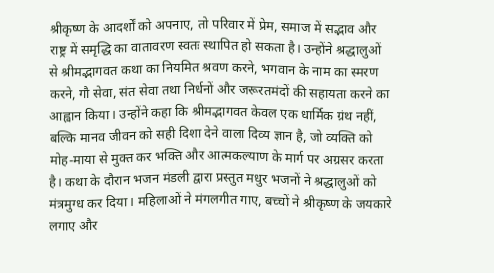श्रीकृष्ण के आदर्शों को अपनाए, तो परिवार में प्रेम, समाज में सद्भाव और राष्ट्र में समृद्धि का वातावरण स्वतः स्थापित हो सकता है। उन्होंने श्रद्धालुओं से श्रीमद्भागवत कथा का नियमित श्रवण करने, भगवान के नाम का स्मरण करने, गौ सेवा, संत सेवा तथा निर्धनों और जरूरतमंदों की सहायता करने का आह्वान किया। उन्होंने कहा कि श्रीमद्भागवत केवल एक धार्मिक ग्रंथ नहीं, बल्कि मानव जीवन को सही दिशा देने वाला दिव्य ज्ञान है, जो व्यक्ति को मोह-माया से मुक्त कर भक्ति और आत्मकल्याण के मार्ग पर अग्रसर करता है। कथा के दौरान भजन मंडली द्वारा प्रस्तुत मधुर भजनों ने श्रद्धालुओं को मंत्रमुग्ध कर दिया। महिलाओं ने मंगलगीत गाए, बच्चों ने श्रीकृष्ण के जयकारे लगाए और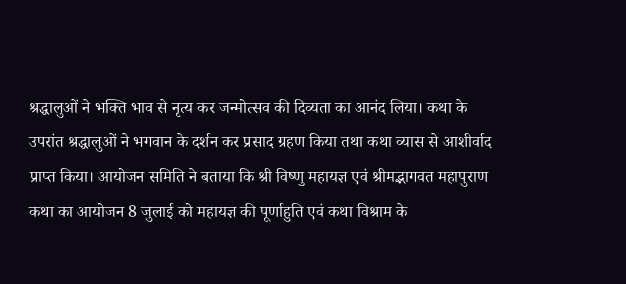श्रद्धालुओं ने भक्ति भाव से नृत्य कर जन्मोत्सव की दिव्यता का आनंद लिया। कथा के उपरांत श्रद्धालुओं ने भगवान के दर्शन कर प्रसाद ग्रहण किया तथा कथा व्यास से आशीर्वाद प्राप्त किया। आयोजन समिति ने बताया कि श्री विष्णु महायज्ञ एवं श्रीमद्भागवत महापुराण कथा का आयोजन 8 जुलाई को महायज्ञ की पूर्णाहुति एवं कथा विश्राम के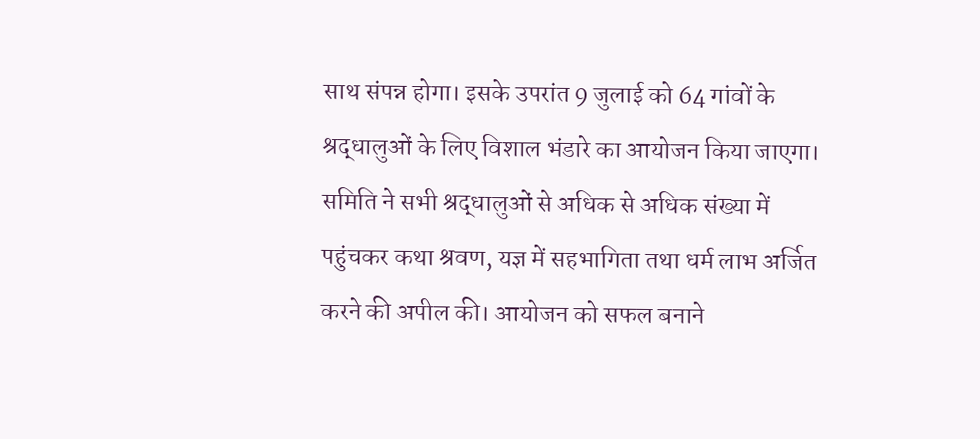साथ संपन्न होगा। इसके उपरांत 9 जुलाई को 64 गांवों के श्रद्धालुओं के लिए विशाल भंडारे का आयोजन किया जाएगा। समिति ने सभी श्रद्धालुओं से अधिक से अधिक संख्या में पहुंचकर कथा श्रवण, यज्ञ में सहभागिता तथा धर्म लाभ अर्जित करने की अपील की। आयोजन को सफल बनाने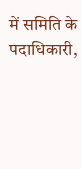में समिति के पदाधिकारी,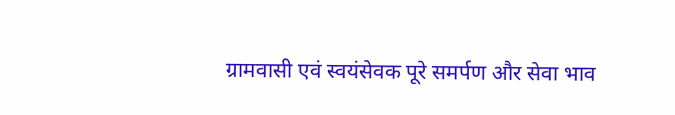ग्रामवासी एवं स्वयंसेवक पूरे समर्पण और सेवा भाव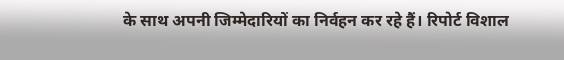के साथ अपनी जिम्मेदारियों का निर्वहन कर रहे हैं। रिपोर्ट विशाल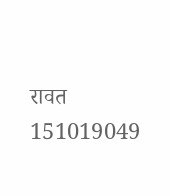रावत 151019049